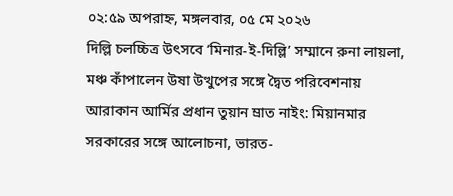০২:৫৯ অপরাহ্ন, মঙ্গলবার, ০৫ মে ২০২৬
দিল্লি চলচ্চিত্র উৎসবে ‘মিনার-ই-দিল্লি’ সম্মানে রুনা লায়লা, মঞ্চ কাঁপালেন উষা উত্থুপের সঙ্গে দ্বৈত পরিবেশনায় আরাকান আর্মির প্রধান তুয়ান ম্রাত নাইং: মিয়ানমার সরকারের সঙ্গে আলোচনা, ভারত-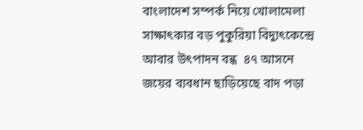বাংলাদেশ সম্পর্ক নিয়ে খোলামেলা সাক্ষাৎকার বড় পুকুরিয়া বিদ্যুৎকেন্দ্রে আবার উৎপাদন বন্ধ  ৪৭ আসনে জয়ের ব্যবধান ছাড়িয়েছে বাদ পড়া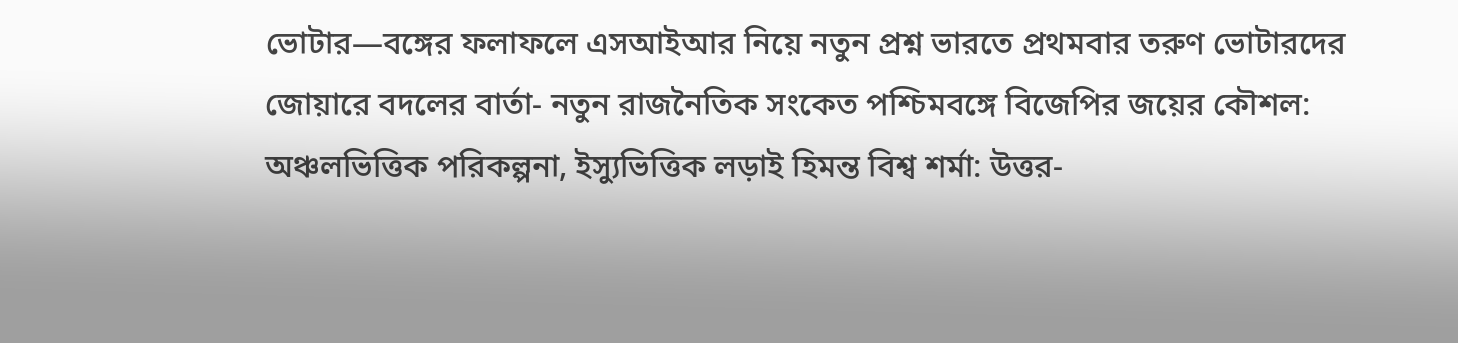ভোটার—বঙ্গের ফলাফলে এসআইআর নিয়ে নতুন প্রশ্ন ভারতে প্রথমবার তরুণ ভোটারদের জোয়ারে বদলের বার্তা- নতুন রাজনৈতিক সংকেত পশ্চিমবঙ্গে বিজেপির জয়ের কৌশল: অঞ্চলভিত্তিক পরিকল্পনা, ইস্যুভিত্তিক লড়াই হিমন্ত বিশ্ব শর্মা: উত্তর-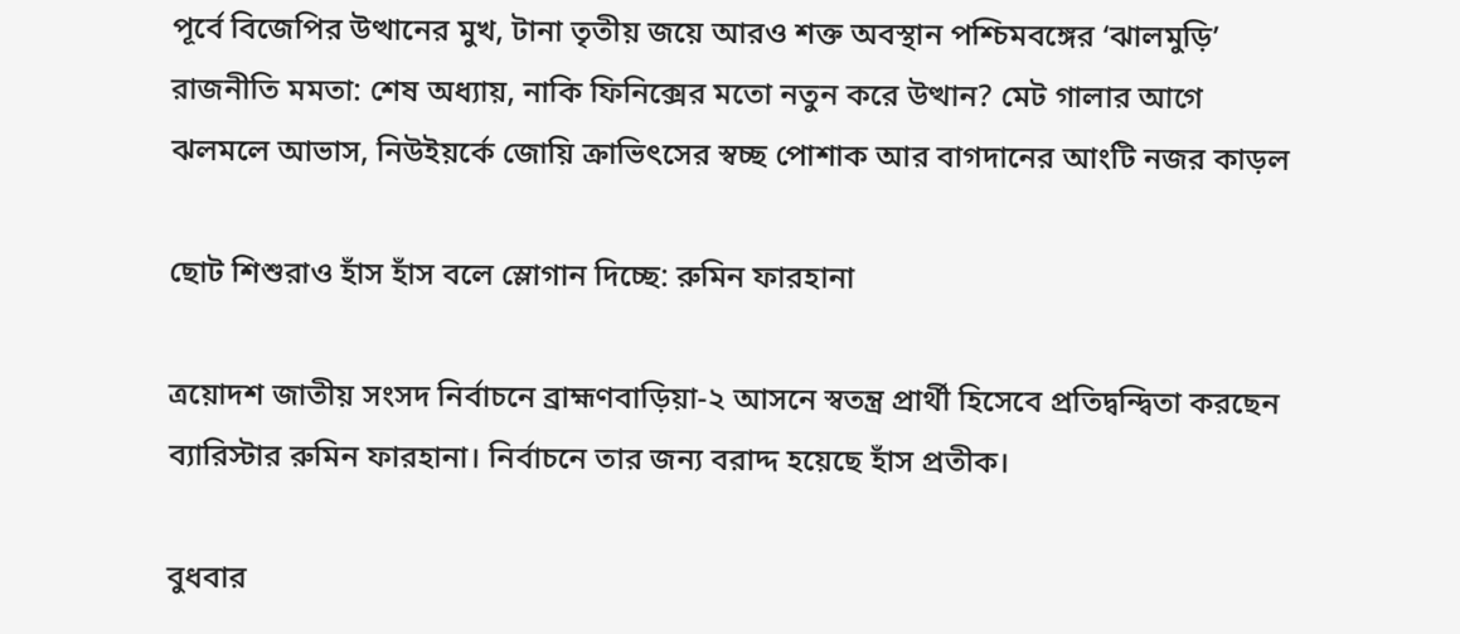পূর্বে বিজেপির উত্থানের মুখ, টানা তৃতীয় জয়ে আরও শক্ত অবস্থান পশ্চিমবঙ্গের ‘ঝালমুড়ি’ রাজনীতি মমতা: শেষ অধ্যায়, নাকি ফিনিক্সের মতো নতুন করে উত্থান? মেট গালার আগে ঝলমলে আভাস, নিউইয়র্কে জোয়ি ক্রাভিৎসের স্বচ্ছ পোশাক আর বাগদানের আংটি নজর কাড়ল

ছোট শিশুরাও হাঁস হাঁস বলে স্লোগান দিচ্ছে: রুমিন ফারহানা

ত্রয়োদশ জাতীয় সংসদ নির্বাচনে ব্রাহ্মণবাড়িয়া-২ আসনে স্বতন্ত্র প্রার্থী হিসেবে প্রতিদ্বন্দ্বিতা করছেন ব্যারিস্টার রুমিন ফারহানা। নির্বাচনে তার জন্য বরাদ্দ হয়েছে হাঁস প্রতীক।

বুধবার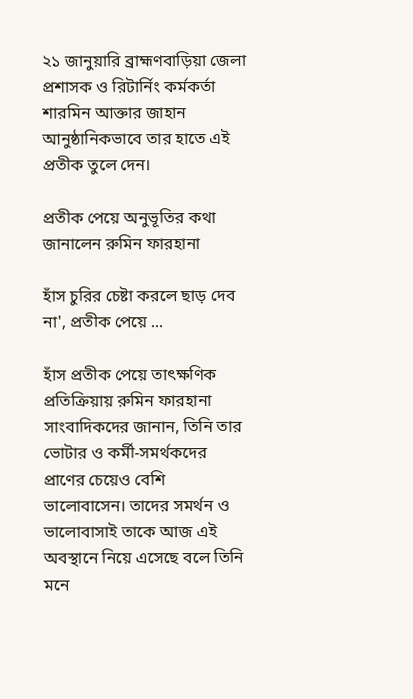২১ জানুয়ারি ব্রাহ্মণবাড়িয়া জেলা প্রশাসক ও রিটার্নিং কর্মকর্তা শারমিন আক্তার জাহান আনুষ্ঠানিকভাবে তার হাতে এই প্রতীক তুলে দেন।

প্রতীক পেয়ে অনুভূতির কথা জানালেন রুমিন ফারহানা

হাঁস চুরির চেষ্টা করলে ছাড় দেব না', প্রতীক পেয়ে ...

হাঁস প্রতীক পেয়ে তাৎক্ষণিক প্রতিক্রিয়ায় রুমিন ফারহানা সাংবাদিকদের জানান, তিনি তার ভোটার ও কর্মী-সমর্থকদের প্রাণের চেয়েও বেশি ভালোবাসেন। তাদের সমর্থন ও ভালোবাসাই তাকে আজ এই অবস্থানে নিয়ে এসেছে বলে তিনি মনে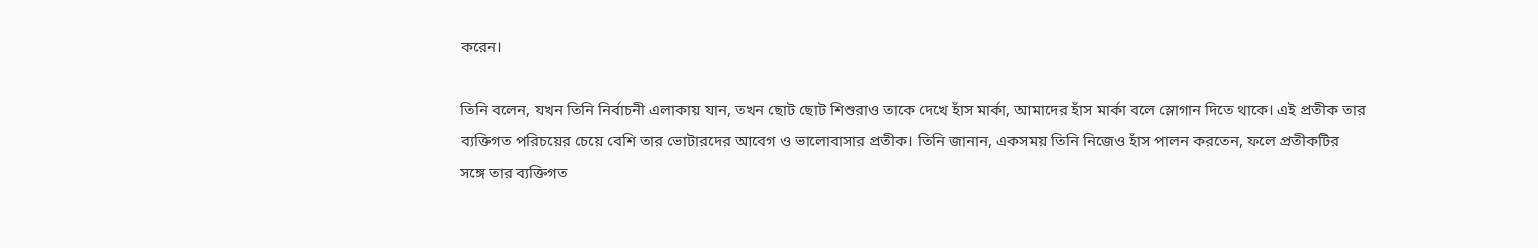করেন।

তিনি বলেন, যখন তিনি নির্বাচনী এলাকায় যান, তখন ছোট ছোট শিশুরাও তাকে দেখে হাঁস মার্কা, আমাদের হাঁস মার্কা বলে স্লোগান দিতে থাকে। এই প্রতীক তার ব্যক্তিগত পরিচয়ের চেয়ে বেশি তার ভোটারদের আবেগ ও ভালোবাসার প্রতীক। তিনি জানান, একসময় তিনি নিজেও হাঁস পালন করতেন, ফলে প্রতীকটির সঙ্গে তার ব্যক্তিগত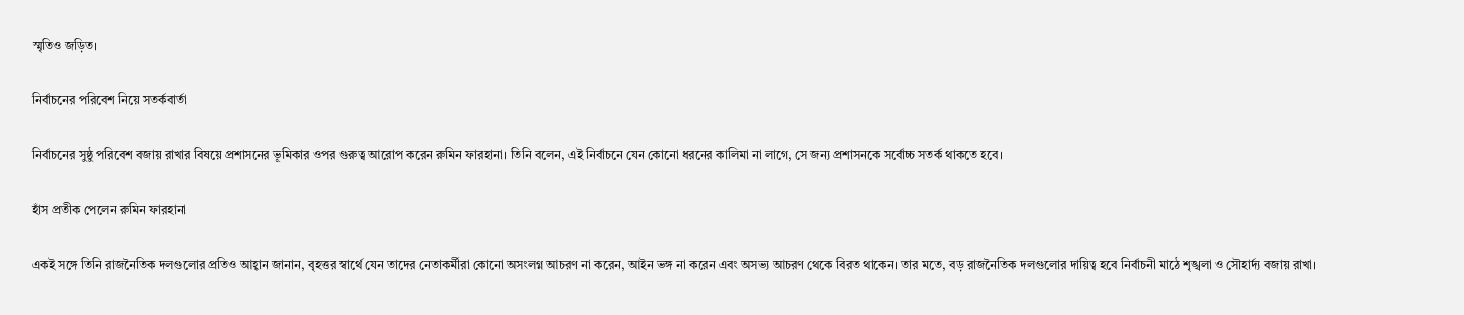স্মৃতিও জড়িত।

নির্বাচনের পরিবেশ নিয়ে সতর্কবার্তা

নির্বাচনের সুষ্ঠু পরিবেশ বজায় রাখার বিষয়ে প্রশাসনের ভূমিকার ওপর গুরুত্ব আরোপ করেন রুমিন ফারহানা। তিনি বলেন, এই নির্বাচনে যেন কোনো ধরনের কালিমা না লাগে, সে জন্য প্রশাসনকে সর্বোচ্চ সতর্ক থাকতে হবে।

হাঁস প্রতীক পেলেন রুমিন ফারহানা

একই সঙ্গে তিনি রাজনৈতিক দলগুলোর প্রতিও আহ্বান জানান, বৃহত্তর স্বার্থে যেন তাদের নেতাকর্মীরা কোনো অসংলগ্ন আচরণ না করেন, আইন ভঙ্গ না করেন এবং অসভ্য আচরণ থেকে বিরত থাকেন। তার মতে, বড় রাজনৈতিক দলগুলোর দায়িত্ব হবে নির্বাচনী মাঠে শৃঙ্খলা ও সৌহার্দ্য বজায় রাখা।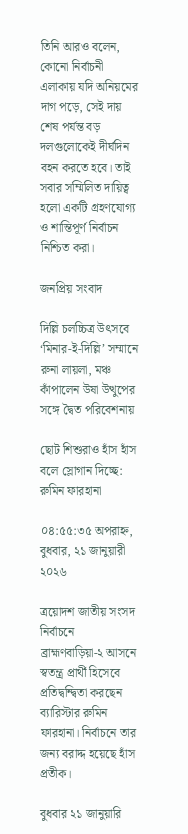তিনি আরও বলেন, কোনো নির্বাচনী এলাকায় যদি অনিয়মের দাগ পড়ে, সেই দায় শেষ পর্যন্ত বড় দলগুলোকেই দীর্ঘদিন বহন করতে হবে। তাই সবার সম্মিলিত দায়িত্ব হলো একটি গ্রহণযোগ্য ও শান্তিপূর্ণ নির্বাচন নিশ্চিত করা।

জনপ্রিয় সংবাদ

দিল্লি চলচ্চিত্র উৎসবে ‘মিনার-ই-দিল্লি’ সম্মানে রুনা লায়লা, মঞ্চ কাঁপালেন উষা উত্থুপের সঙ্গে দ্বৈত পরিবেশনায়

ছোট শিশুরাও হাঁস হাঁস বলে স্লোগান দিচ্ছে: রুমিন ফারহানা

০৪:৫৫:৩৫ অপরাহ্ন, বুধবার, ২১ জানুয়ারী ২০২৬

ত্রয়োদশ জাতীয় সংসদ নির্বাচনে ব্রাহ্মণবাড়িয়া-২ আসনে স্বতন্ত্র প্রার্থী হিসেবে প্রতিদ্বন্দ্বিতা করছেন ব্যারিস্টার রুমিন ফারহানা। নির্বাচনে তার জন্য বরাদ্দ হয়েছে হাঁস প্রতীক।

বুধবার ২১ জানুয়ারি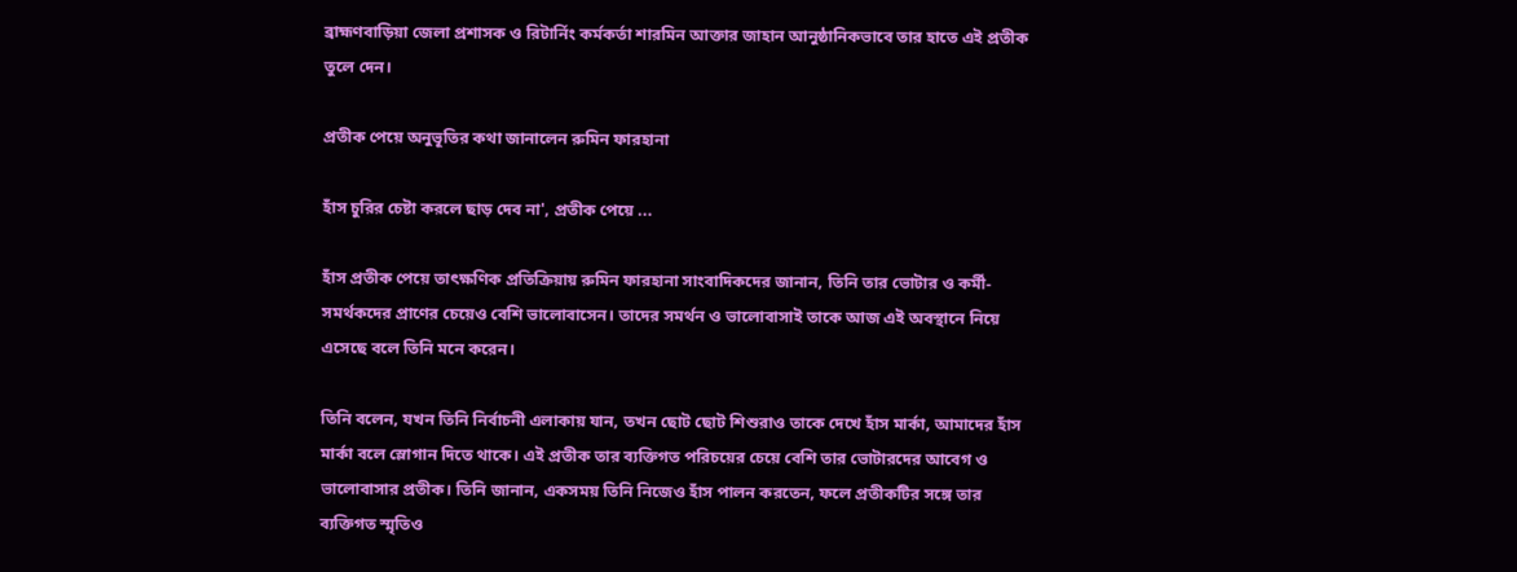ব্রাহ্মণবাড়িয়া জেলা প্রশাসক ও রিটার্নিং কর্মকর্তা শারমিন আক্তার জাহান আনুষ্ঠানিকভাবে তার হাতে এই প্রতীক তুলে দেন।

প্রতীক পেয়ে অনুভূতির কথা জানালেন রুমিন ফারহানা

হাঁস চুরির চেষ্টা করলে ছাড় দেব না', প্রতীক পেয়ে ...

হাঁস প্রতীক পেয়ে তাৎক্ষণিক প্রতিক্রিয়ায় রুমিন ফারহানা সাংবাদিকদের জানান, তিনি তার ভোটার ও কর্মী-সমর্থকদের প্রাণের চেয়েও বেশি ভালোবাসেন। তাদের সমর্থন ও ভালোবাসাই তাকে আজ এই অবস্থানে নিয়ে এসেছে বলে তিনি মনে করেন।

তিনি বলেন, যখন তিনি নির্বাচনী এলাকায় যান, তখন ছোট ছোট শিশুরাও তাকে দেখে হাঁস মার্কা, আমাদের হাঁস মার্কা বলে স্লোগান দিতে থাকে। এই প্রতীক তার ব্যক্তিগত পরিচয়ের চেয়ে বেশি তার ভোটারদের আবেগ ও ভালোবাসার প্রতীক। তিনি জানান, একসময় তিনি নিজেও হাঁস পালন করতেন, ফলে প্রতীকটির সঙ্গে তার ব্যক্তিগত স্মৃতিও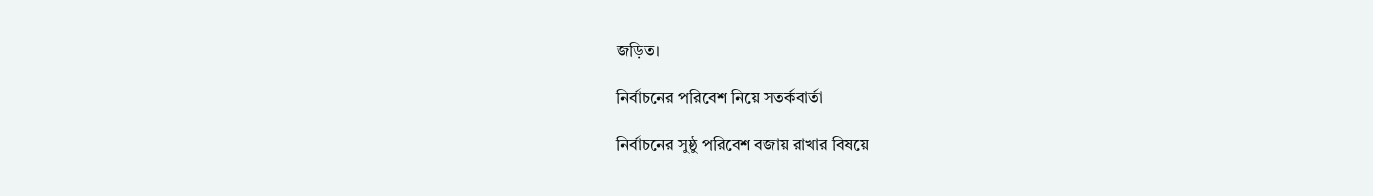জড়িত।

নির্বাচনের পরিবেশ নিয়ে সতর্কবার্তা

নির্বাচনের সুষ্ঠু পরিবেশ বজায় রাখার বিষয়ে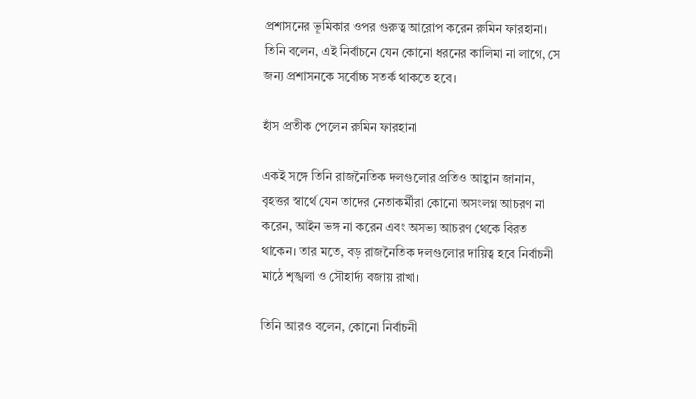প্রশাসনের ভূমিকার ওপর গুরুত্ব আরোপ করেন রুমিন ফারহানা। তিনি বলেন, এই নির্বাচনে যেন কোনো ধরনের কালিমা না লাগে, সে জন্য প্রশাসনকে সর্বোচ্চ সতর্ক থাকতে হবে।

হাঁস প্রতীক পেলেন রুমিন ফারহানা

একই সঙ্গে তিনি রাজনৈতিক দলগুলোর প্রতিও আহ্বান জানান, বৃহত্তর স্বার্থে যেন তাদের নেতাকর্মীরা কোনো অসংলগ্ন আচরণ না করেন, আইন ভঙ্গ না করেন এবং অসভ্য আচরণ থেকে বিরত থাকেন। তার মতে, বড় রাজনৈতিক দলগুলোর দায়িত্ব হবে নির্বাচনী মাঠে শৃঙ্খলা ও সৌহার্দ্য বজায় রাখা।

তিনি আরও বলেন, কোনো নির্বাচনী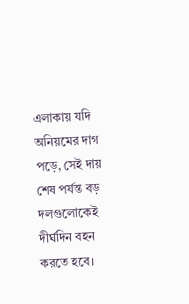এলাকায় যদি অনিয়মের দাগ পড়ে, সেই দায় শেষ পর্যন্ত বড় দলগুলোকেই দীর্ঘদিন বহন করতে হবে।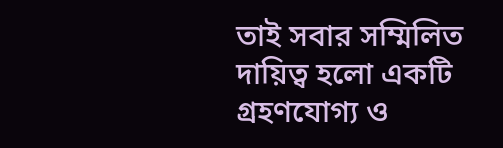তাই সবার সম্মিলিত দায়িত্ব হলো একটি গ্রহণযোগ্য ও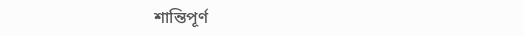শান্তিপূর্ণ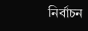নির্বাচন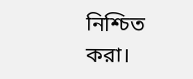নিশ্চিত করা।